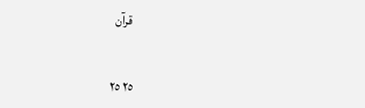قرآن


٢٥ ٢٥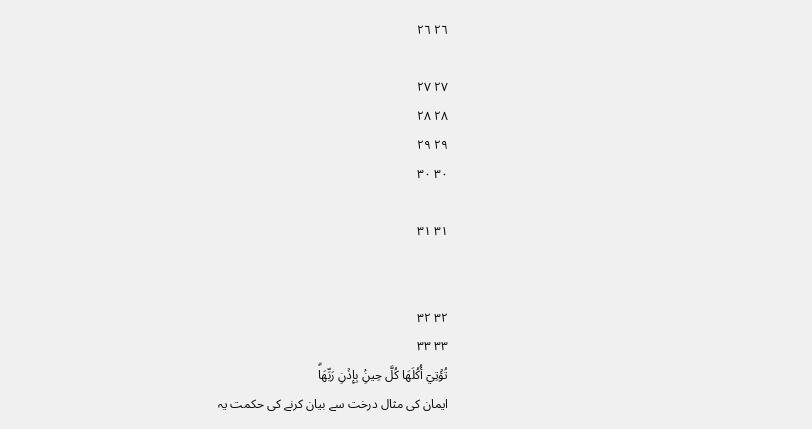٢٦ ٢٦

٢٧ ٢٧
٢٨ ٢٨
٢٩ ٢٩
٣٠ ٣٠

٣١ ٣١


٣٢ ٣٢
٣٣ ٣٣
تُؤۡتِيٓ أُكُلَهَا كُلَّ حِينِۢ بِإِذۡنِ رَبِّهَاۗ
ایمان کی مثال درخت سے بیان کرنے کی حکمت یہ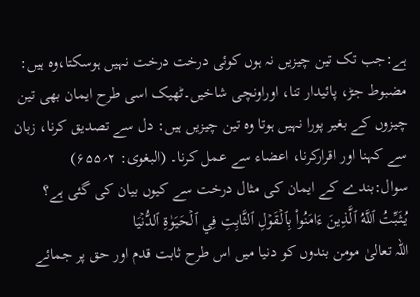ہے:جب تک تین چیزیں نہ ہوں کوئی درخت درخت نہیں ہوسکتا،وہ ہیں: مضبوط جڑ، پائیدار تنا، اوراونچی شاخیں۔ٹھیک اسی طرح ایمان بھی تین چیزوں کے بغیر پورا نہیں ہوتا وہ تین چیزیں ہیں: دل سے تصدیق کرنا، زبان سے کہنا اور اقرارکرنا، اعضاء سے عمل کرنا۔ (البغوی: ۲؍۶۵۵)
سوال:بندے کے ایمان کی مثال درخت سے کیوں بیان کی گئی ہے؟
يُثَبِّتُ ٱللَّهُ ٱلَّذِينَ ءَامَنُواْ بِٱلۡقَوۡلِ ٱلثَّابِتِ فِي ٱلۡحَيَوٰةِ ٱلدُّنۡيَا
اللہ تعالیٰ مومن بندوں کو دنیا میں اس طرح ثابت قدم اور حق پر جمائے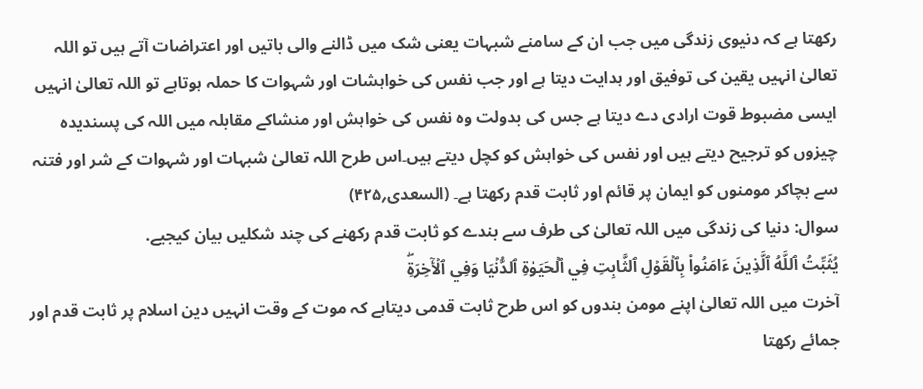رکھتا ہے کہ دنیوی زندگی میں جب ان کے سامنے شبہات یعنی شک میں ڈالنے والی باتیں اور اعتراضات آتے ہیں تو اللہ تعالیٰ انہیں یقین کی توفیق اور ہدایت دیتا ہے اور جب نفس کی خواہشات اور شہوات کا حملہ ہوتاہے تو اللہ تعالیٰ انہیں ایسی مضبوط قوت ارادی دے دیتا ہے جس کی بدولت وہ نفس کی خواہش اور منشاکے مقابلہ میں اللہ کی پسندیدہ چیزوں کو ترجیح دیتے ہیں اور نفس کی خواہش کو کچل دیتے ہیں۔اس طرح اللہ تعالیٰ شبہات اور شہوات کے شر اور فتنہ سے بچاکر مومنوں کو ایمان پر قائم اور ثابت قدم رکھتا ہے۔ (السعدی؍۴۲۵)
سوال: دنیا کی زندگی میں اللہ تعالیٰ کی طرف سے بندے کو ثابت قدم رکھنے کی چند شکلیں بیان کیجیے.
يُثَبِّتُ ٱللَّهُ ٱلَّذِينَ ءَامَنُواْ بِٱلۡقَوۡلِ ٱلثَّابِتِ فِي ٱلۡحَيَوٰةِ ٱلدُّنۡيَا وَفِي ٱلۡأٓخِرَةِۖ
آخرت میں اللہ تعالیٰ اپنے مومن بندوں کو اس طرح ثابت قدمی دیتاہے کہ موت کے وقت انہیں دین اسلام پر ثابت قدم اور جمائے رکھتا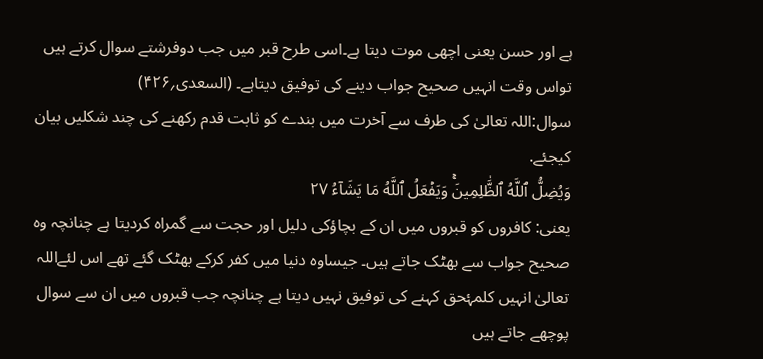ہے اور حسن یعنی اچھی موت دیتا ہے۔اسی طرح قبر میں جب دوفرشتے سوال کرتے ہیں تواس وقت انہیں صحیح جواب دینے کی توفیق دیتاہے۔ (السعدی؍۴۲۶)
سوال:اللہ تعالیٰ کی طرف سے آخرت میں بندے کو ثابت قدم رکھنے کی چند شکلیں بیان کیجئے.
وَيُضِلُّ ٱللَّهُ ٱلظَّٰلِمِينَۚ وَيَفۡعَلُ ٱللَّهُ مَا يَشَآءُ ٢٧
یعنی: کافروں کو قبروں میں ان کے بچاؤکی دلیل اور حجت سے گمراہ کردیتا ہے چنانچہ وہ صحیح جواب سے بھٹک جاتے ہیں۔ جیساوہ دنیا میں کفر کرکے بھٹک گئے تھے اس لئےاللہ تعالیٰ انہیں کلمۂحق کہنے کی توفیق نہیں دیتا ہے چنانچہ جب قبروں میں ان سے سوال پوچھے جاتے ہیں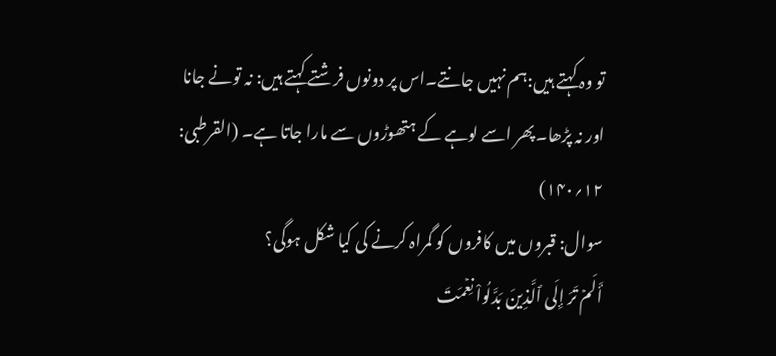تو وہ کہتے ہیں:ہم نہیں جانتے۔اس پر دونوں فرشتے کہتے ہیں: نہ تونے جانا اور نہ پڑھا۔پھر اسے لوہے کے ہتھوڑوں سے مارا جاتا ہے۔ (القرطبی: ۱۲؍۱۴۰)
سوال: قبروں میں کافروں کو گمراہ کرنے کی کیا شکل ہوگی؟
أَلَمۡ تَرَ إِلَى ٱلَّذِينَ بَدَّلُواْ نِعۡمَتَ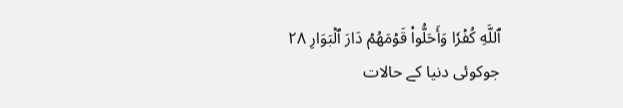ٱللَّهِ كُفۡرٗا وَأَحَلُّواْ قَوۡمَهُمۡ دَارَ ٱلۡبَوَارِ ٢٨
جوکوئی دنیا کے حالات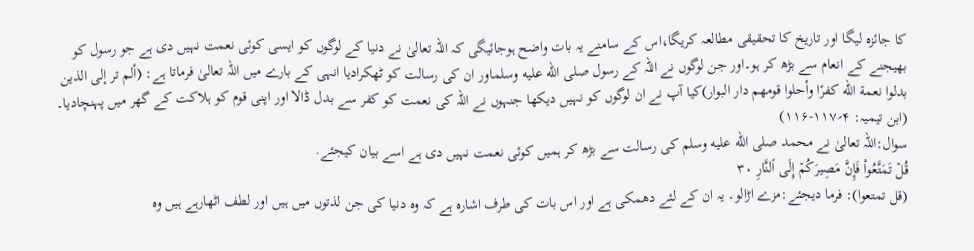کا جائزہ لیگا اور تاریخ کا تحقیقی مطالعہ کریگا،اس کے سامنے یہ بات واضح ہوجائیگی کہ اللہ تعالیٰ نے دنیا کے لوگوں کو ایسی کوئی نعمت نہیں دی ہے جو رسول کو بھیجنے کے انعام سے بڑھ کر ہو۔اور جن لوگوں نے اللہ کے رسول صلى الله عليه وسلماور ان کی رسالت کو ٹھکرادیا انہی کے بارے میں اللہ تعالیٰ فرماتا ہے: (ألم تر إلى الذين بدلوا نعمة الله كفرًا وأحلوا قومهم دار البوار)کیا آپ نے ان لوگوں کو نہیں دیکھا جنہوں نے اللہ کی نعمت کو کفر سے بدل ڈالا اور اپنی قوم کو ہلاکت کے گھر میں پہنچادیا۔ (ابن تیمیہ: ۴؍۱۱۷-۱۱۶)
سوال:اللہ تعالیٰ نے محمد صلى الله عليه وسلم کی رسالت سے بڑھ کر ہمیں کوئی نعمت نہیں دی ہے اسے بیان کیجئے.
قُلۡ تَمَتَّعُواْ فَإِنَّ مَصِيرَكُمۡ إِلَى ٱلنَّارِ ٣٠
(قل تمتعوا): فرما دیجئے:مزے اڑالو۔ یہ ان کے لئے دھمکی ہے اور اس بات کی طرف اشارہ ہے کہ وہ دنیا کی جن لذتوں میں ہیں اور لطف اٹھارہے ہیں وہ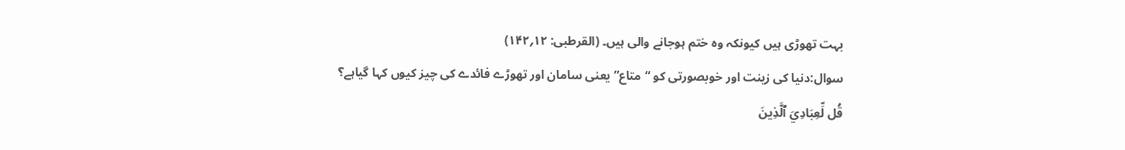بہت تھوڑی ہیں کیونکہ وہ ختم ہوجانے والی ہیں۔ (القرطبی: ۱۲؍۱۴۲)
سوال:دنیا کی زینت اور خوبصورتی کو “متاع” یعنی سامان اور تھوڑے فائدے کی چیز کیوں کہا گیاہے؟
قُل لِّعِبَادِيَ ٱلَّذِينَ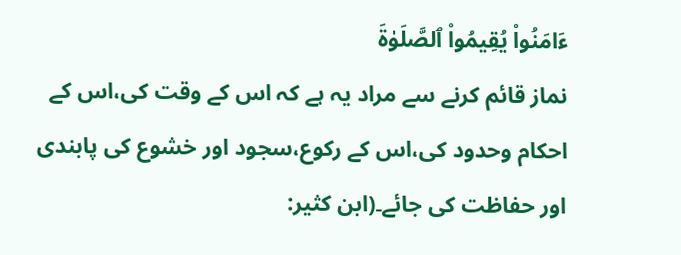ءَامَنُواْ يُقِيمُواْ ٱلصَّلَوٰةَ
نماز قائم کرنے سے مراد یہ ہے کہ اس کے وقت کی،اس کے احکام وحدود کی،اس کے رکوع،سجود اور خشوع کی پابندی اور حفاظت کی جائے۔(ابن کثیر: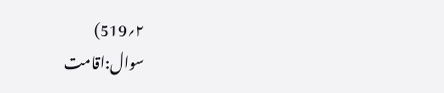۲؍519)
سوال:اقامت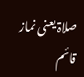صلاۃ یعنی نماز قائم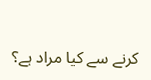کرنے سے کیا مراد ہے؟